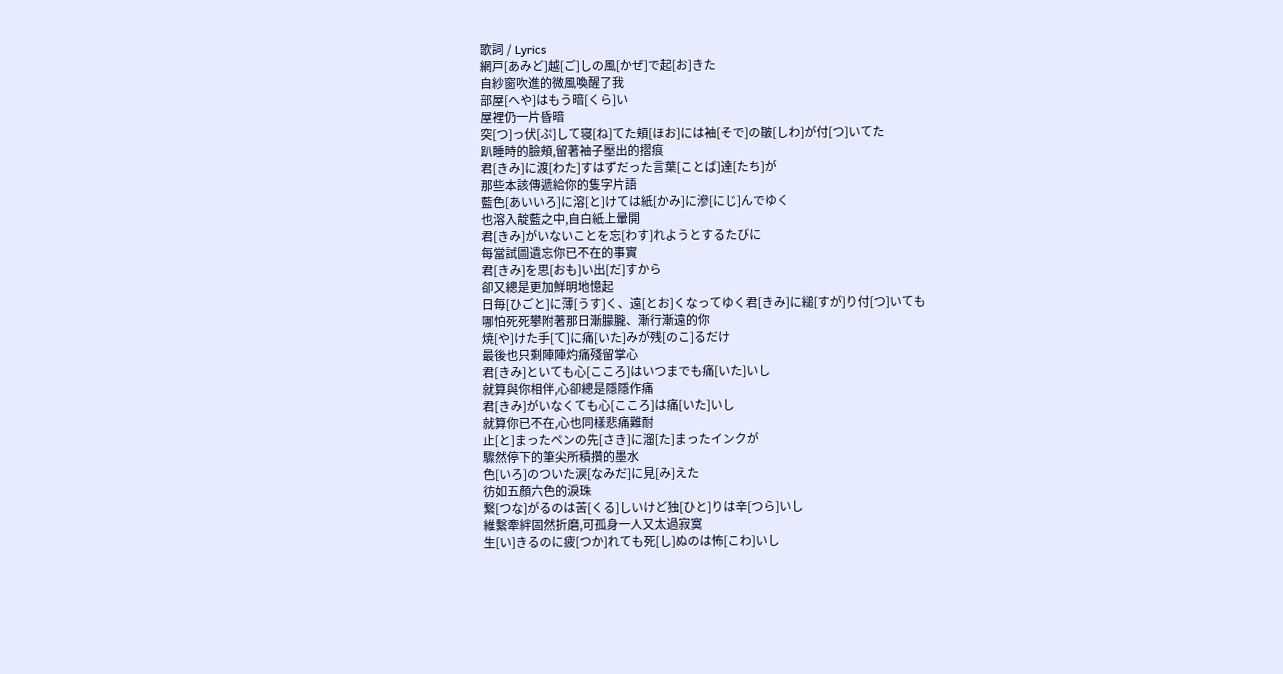歌詞 / Lyrics
網戸[あみど]越[ご]しの風[かぜ]で起[お]きた
自紗窗吹進的微風喚醒了我
部屋[へや]はもう暗[くら]い
屋裡仍一片昏暗
突[つ]っ伏[ぷ]して寝[ね]てた頬[ほお]には袖[そで]の皺[しわ]が付[つ]いてた
趴睡時的臉頰,留著袖子壓出的摺痕
君[きみ]に渡[わた]すはずだった言葉[ことば]達[たち]が
那些本該傳遞給你的隻字片語
藍色[あいいろ]に溶[と]けては紙[かみ]に滲[にじ]んでゆく
也溶入靛藍之中,自白紙上暈開
君[きみ]がいないことを忘[わす]れようとするたびに
每當試圖遺忘你已不在的事實
君[きみ]を思[おも]い出[だ]すから
卻又總是更加鮮明地憶起
日毎[ひごと]に薄[うす]く、遠[とお]くなってゆく君[きみ]に縋[すが]り付[つ]いても
哪怕死死攀附著那日漸朦朧、漸行漸遠的你
焼[や]けた手[て]に痛[いた]みが残[のこ]るだけ
最後也只剩陣陣灼痛殘留掌心
君[きみ]といても心[こころ]はいつまでも痛[いた]いし
就算與你相伴,心卻總是隱隱作痛
君[きみ]がいなくても心[こころ]は痛[いた]いし
就算你已不在,心也同樣悲痛難耐
止[と]まったペンの先[さき]に溜[た]まったインクが
驟然停下的筆尖所積攢的墨水
色[いろ]のついた涙[なみだ]に見[み]えた
彷如五顏六色的淚珠
繋[つな]がるのは苦[くる]しいけど独[ひと]りは辛[つら]いし
維繫牽絆固然折磨,可孤身一人又太過寂寞
生[い]きるのに疲[つか]れても死[し]ぬのは怖[こわ]いし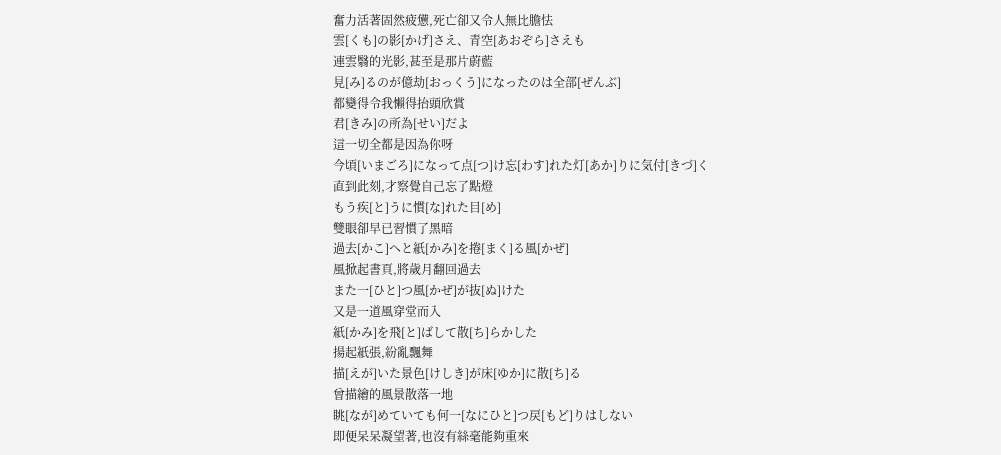奮力活著固然疲憊,死亡卻又令人無比膽怯
雲[くも]の影[かげ]さえ、青空[あおぞら]さえも
連雲翳的光影,甚至是那片蔚藍
見[み]るのが億劫[おっくう]になったのは全部[ぜんぶ]
都變得令我懶得抬頭欣賞
君[きみ]の所為[せい]だよ
這一切全都是因為你呀
今頃[いまごろ]になって点[つ]け忘[わす]れた灯[あか]りに気付[きづ]く
直到此刻,才察覺自己忘了點燈
もう疾[と]うに慣[な]れた目[め]
雙眼卻早已習慣了黑暗
過去[かこ]へと紙[かみ]を捲[まく]る風[かぜ]
風掀起書頁,將歲月翻回過去
また一[ひと]つ風[かぜ]が抜[ぬ]けた
又是一道風穿堂而入
紙[かみ]を飛[と]ばして散[ち]らかした
揚起紙張,紛亂飄舞
描[えが]いた景色[けしき]が床[ゆか]に散[ち]る
曾描繪的風景散落一地
眺[なが]めていても何一[なにひと]つ戻[もど]りはしない
即便呆呆凝望著,也沒有絲毫能夠重來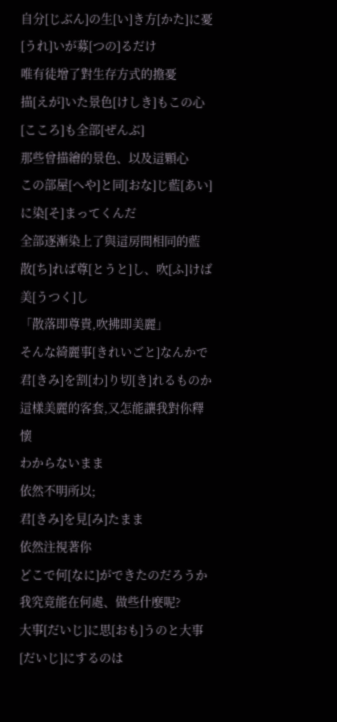自分[じぶん]の生[い]き方[かた]に憂[うれ]いが募[つの]るだけ
唯有徒增了對生存方式的擔憂
描[えが]いた景色[けしき]もこの心[こころ]も全部[ぜんぶ]
那些曾描繪的景色、以及這顆心
この部屋[へや]と同[おな]じ藍[あい]に染[そ]まってくんだ
全部逐漸染上了與這房間相同的藍
散[ち]れば尊[とうと]し、吹[ふ]けば美[うつく]し
「散落即尊貴,吹拂即美麗」
そんな綺麗事[きれいごと]なんかで君[きみ]を割[わ]り切[き]れるものか
這樣美麗的客套,又怎能讓我對你釋懷
わからないまま
依然不明所以;
君[きみ]を見[み]たまま
依然注視著你
どこで何[なに]ができたのだろうか
我究竟能在何處、做些什麼呢?
大事[だいじ]に思[おも]うのと大事[だいじ]にするのは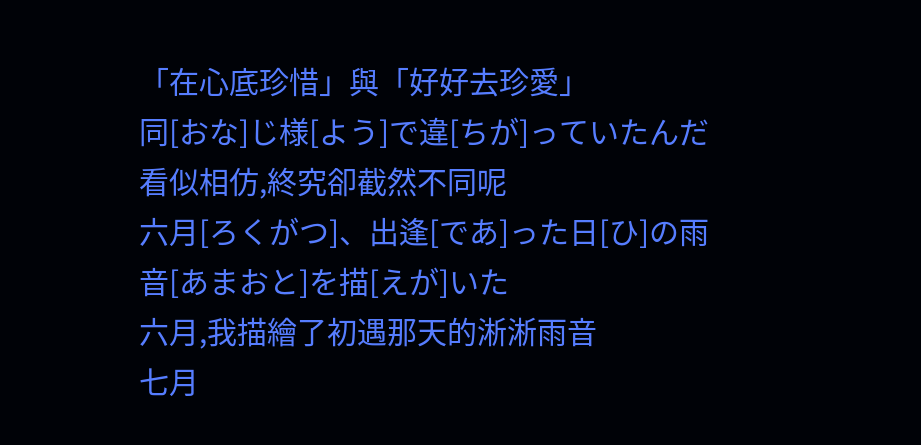「在心底珍惜」與「好好去珍愛」
同[おな]じ様[よう]で違[ちが]っていたんだ
看似相仿,終究卻截然不同呢
六月[ろくがつ]、出逢[であ]った日[ひ]の雨音[あまおと]を描[えが]いた
六月,我描繪了初遇那天的淅淅雨音
七月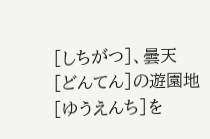[しちがつ]、曇天[どんてん]の遊園地[ゆうえんち]を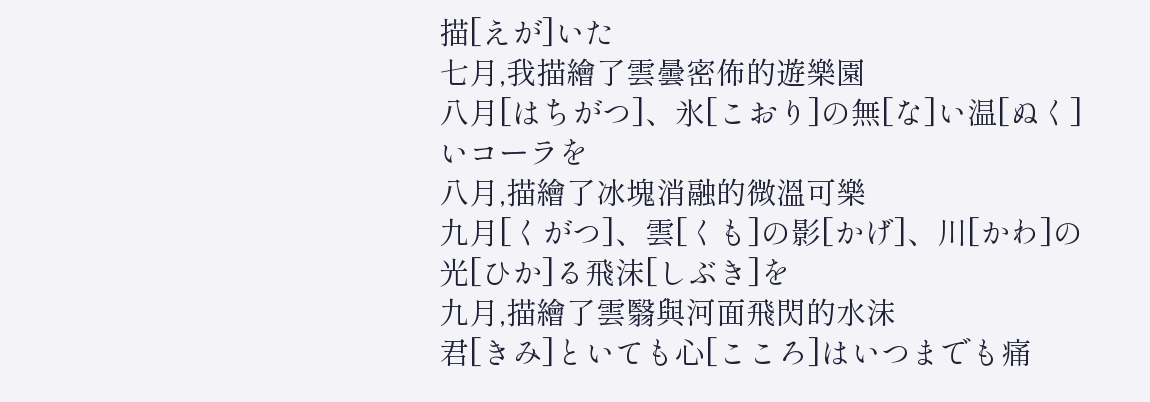描[えが]いた
七月,我描繪了雲曇密佈的遊樂園
八月[はちがつ]、氷[こおり]の無[な]い温[ぬく]いコーラを
八月,描繪了冰塊消融的微溫可樂
九月[くがつ]、雲[くも]の影[かげ]、川[かわ]の光[ひか]る飛沫[しぶき]を
九月,描繪了雲翳與河面飛閃的水沫
君[きみ]といても心[こころ]はいつまでも痛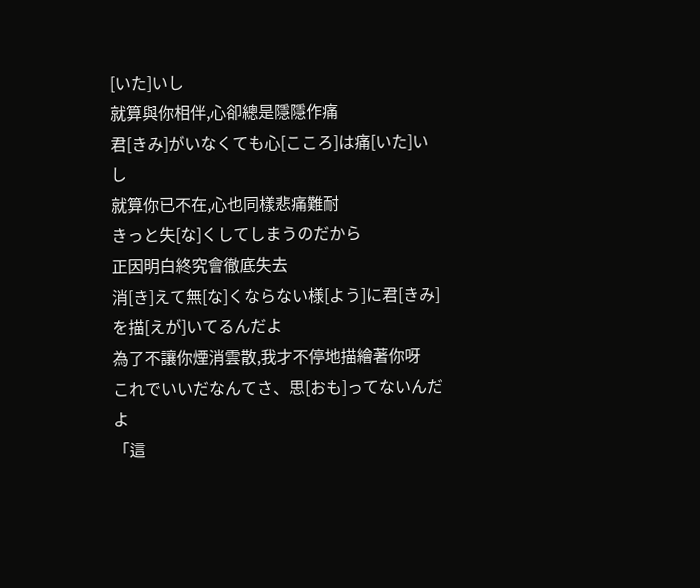[いた]いし
就算與你相伴,心卻總是隱隱作痛
君[きみ]がいなくても心[こころ]は痛[いた]いし
就算你已不在,心也同樣悲痛難耐
きっと失[な]くしてしまうのだから
正因明白終究會徹底失去
消[き]えて無[な]くならない様[よう]に君[きみ]を描[えが]いてるんだよ
為了不讓你煙消雲散,我才不停地描繪著你呀
これでいいだなんてさ、思[おも]ってないんだよ
「這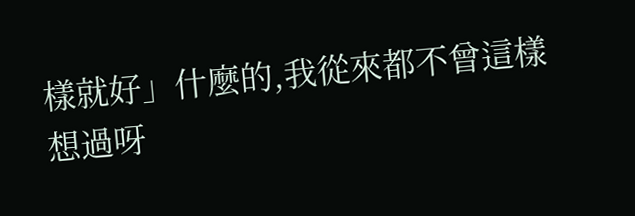樣就好」什麼的,我從來都不曾這樣想過呀